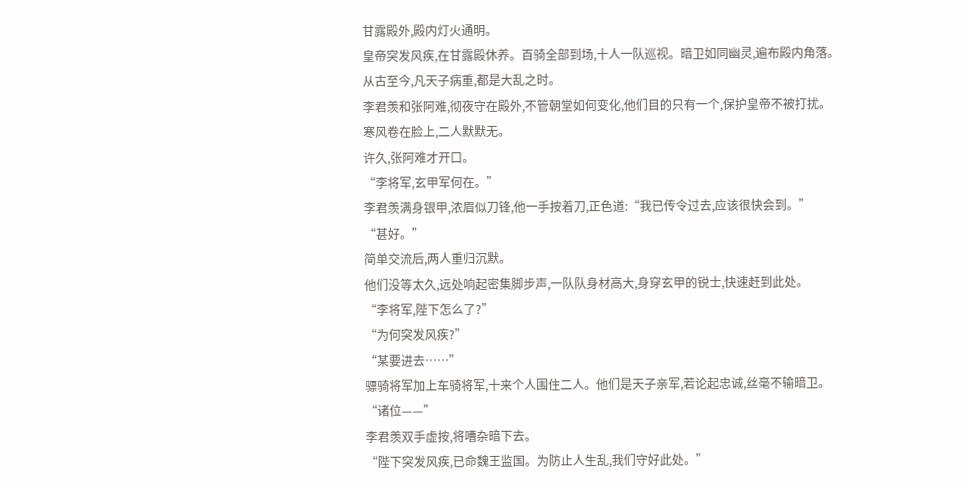甘露殿外,殿内灯火通明。
皇帝突发风疾,在甘露殿休养。百骑全部到场,十人一队巡视。暗卫如同幽灵,遍布殿内角落。
从古至今,凡天子病重,都是大乱之时。
李君羡和张阿难,彻夜守在殿外,不管朝堂如何变化,他们目的只有一个,保护皇帝不被打扰。
寒风卷在脸上,二人默默无。
许久,张阿难才开口。
“李将军,玄甲军何在。”
李君羡满身银甲,浓眉似刀锋,他一手按着刀,正色道:“我已传令过去,应该很快会到。”
“甚好。”
简单交流后,两人重归沉默。
他们没等太久,远处响起密集脚步声,一队队身材高大,身穿玄甲的锐士,快速赶到此处。
“李将军,陛下怎么了?”
“为何突发风疾?”
“某要进去……”
骠骑将军加上车骑将军,十来个人围住二人。他们是天子亲军,若论起忠诚,丝毫不输暗卫。
“诸位——”
李君羡双手虚按,将嘈杂暗下去。
“陛下突发风疾,已命魏王监国。为防止人生乱,我们守好此处。”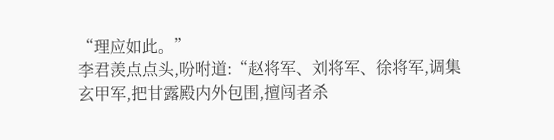“理应如此。”
李君羡点点头,吩咐道:“赵将军、刘将军、徐将军,调集玄甲军,把甘露殿内外包围,擅闯者杀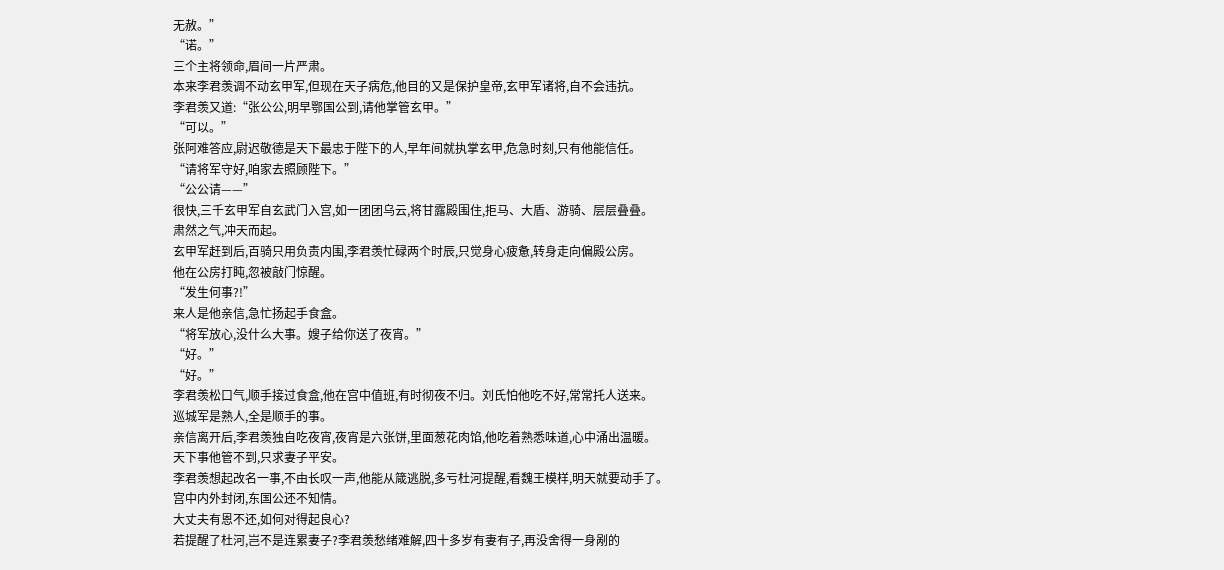无赦。”
“诺。”
三个主将领命,眉间一片严肃。
本来李君羡调不动玄甲军,但现在天子病危,他目的又是保护皇帝,玄甲军诸将,自不会违抗。
李君羡又道:“张公公,明早鄂国公到,请他掌管玄甲。”
“可以。”
张阿难答应,尉迟敬德是天下最忠于陛下的人,早年间就执掌玄甲,危急时刻,只有他能信任。
“请将军守好,咱家去照顾陛下。”
“公公请——”
很快,三千玄甲军自玄武门入宫,如一团团乌云,将甘露殿围住,拒马、大盾、游骑、层层叠叠。
肃然之气,冲天而起。
玄甲军赶到后,百骑只用负责内围,李君羡忙碌两个时辰,只觉身心疲惫,转身走向偏殿公房。
他在公房打盹,忽被敲门惊醒。
“发生何事?!”
来人是他亲信,急忙扬起手食盒。
“将军放心,没什么大事。嫂子给你送了夜宵。”
“好。”
“好。”
李君羡松口气,顺手接过食盒,他在宫中值班,有时彻夜不归。刘氏怕他吃不好,常常托人送来。
巡城军是熟人,全是顺手的事。
亲信离开后,李君羡独自吃夜宵,夜宵是六张饼,里面葱花肉馅,他吃着熟悉味道,心中涌出温暖。
天下事他管不到,只求妻子平安。
李君羡想起改名一事,不由长叹一声,他能从箴逃脱,多亏杜河提醒,看魏王模样,明天就要动手了。
宫中内外封闭,东国公还不知情。
大丈夫有恩不还,如何对得起良心?
若提醒了杜河,岂不是连累妻子?李君羡愁绪难解,四十多岁有妻有子,再没舍得一身剐的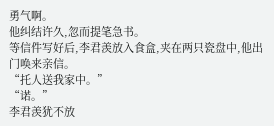勇气啊。
他纠结许久,忽而提笔急书。
等信件写好后,李君羡放入食盒,夹在两只瓷盘中,他出门唤来亲信。
“托人送我家中。”
“诺。”
李君羡犹不放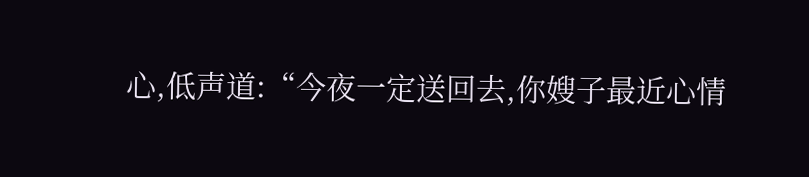心,低声道:“今夜一定送回去,你嫂子最近心情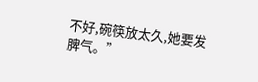不好,碗筷放太久,她要发脾气。”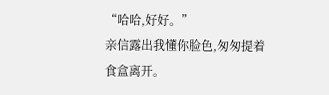“哈哈,好好。”
亲信露出我懂你脸色,匆匆提着食盒离开。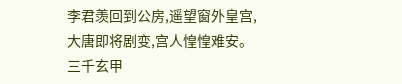李君羡回到公房,遥望窗外皇宫,大唐即将剧变,宫人惶惶难安。三千玄甲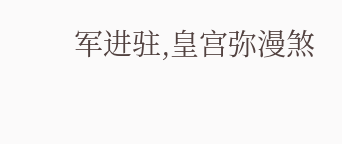军进驻,皇宫弥漫煞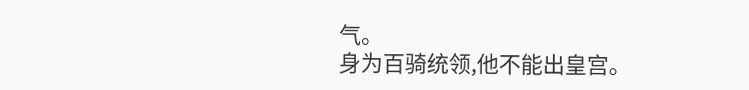气。
身为百骑统领,他不能出皇宫。